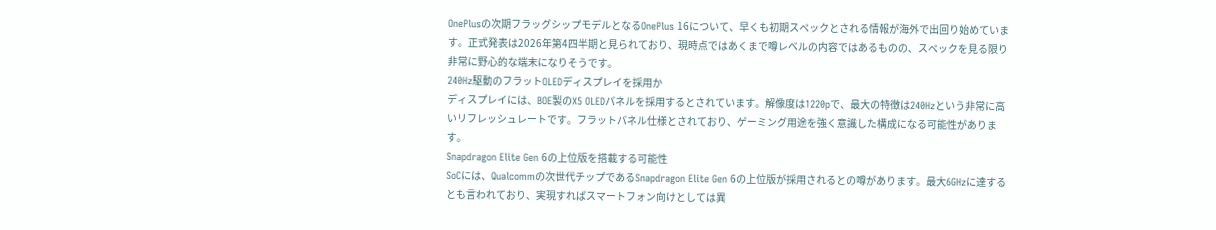OnePlusの次期フラッグシップモデルとなるOnePlus 16について、早くも初期スペックとされる情報が海外で出回り始めています。正式発表は2026年第4四半期と見られており、現時点ではあくまで噂レベルの内容ではあるものの、スペックを見る限り非常に野心的な端末になりそうです。
240Hz駆動のフラットOLEDディスプレイを採用か
ディスプレイには、BOE製のX5 OLEDパネルを採用するとされています。解像度は1220pで、最大の特徴は240Hzという非常に高いリフレッシュレートです。フラットパネル仕様とされており、ゲーミング用途を強く意識した構成になる可能性があります。
Snapdragon Elite Gen 6の上位版を搭載する可能性
SoCには、Qualcommの次世代チップであるSnapdragon Elite Gen 6の上位版が採用されるとの噂があります。最大6GHzに達するとも言われており、実現すればスマートフォン向けとしては異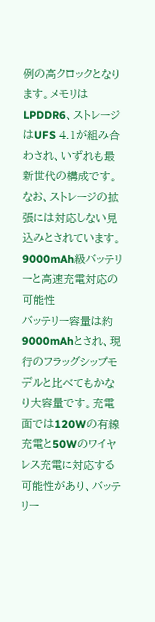例の高クロックとなります。メモリはLPDDR6、ストレージはUFS 4.1が組み合わされ、いずれも最新世代の構成です。なお、ストレージの拡張には対応しない見込みとされています。
9000mAh級バッテリーと高速充電対応の可能性
バッテリー容量は約9000mAhとされ、現行のフラッグシップモデルと比べてもかなり大容量です。充電面では120Wの有線充電と50Wのワイヤレス充電に対応する可能性があり、バッテリー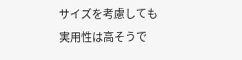サイズを考慮しても実用性は高そうで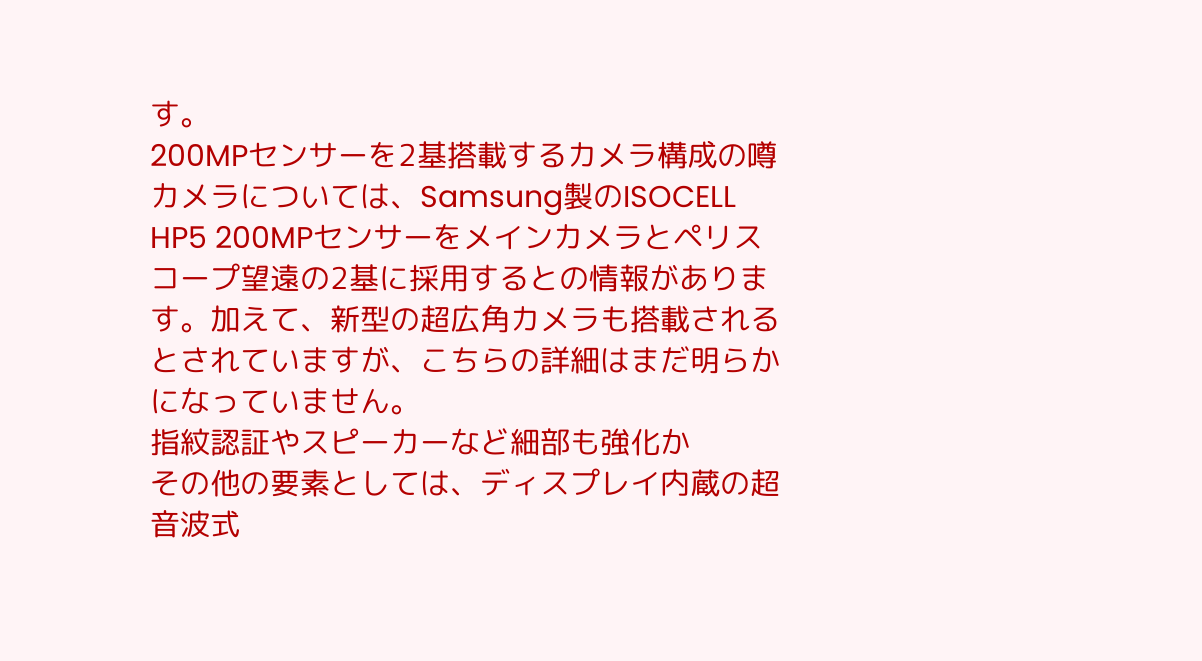す。
200MPセンサーを2基搭載するカメラ構成の噂
カメラについては、Samsung製のISOCELL HP5 200MPセンサーをメインカメラとペリスコープ望遠の2基に採用するとの情報があります。加えて、新型の超広角カメラも搭載されるとされていますが、こちらの詳細はまだ明らかになっていません。
指紋認証やスピーカーなど細部も強化か
その他の要素としては、ディスプレイ内蔵の超音波式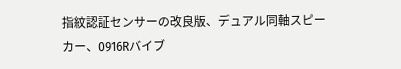指紋認証センサーの改良版、デュアル同軸スピーカー、0916Rバイブ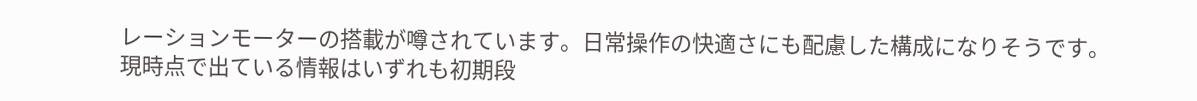レーションモーターの搭載が噂されています。日常操作の快適さにも配慮した構成になりそうです。
現時点で出ている情報はいずれも初期段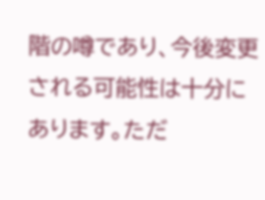階の噂であり、今後変更される可能性は十分にあります。ただ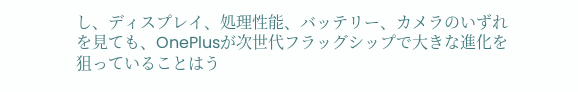し、ディスプレイ、処理性能、バッテリー、カメラのいずれを見ても、OnePlusが次世代フラッグシップで大きな進化を狙っていることはう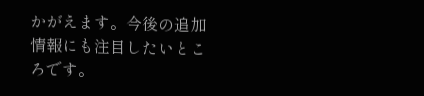かがえます。今後の追加情報にも注目したいところです。